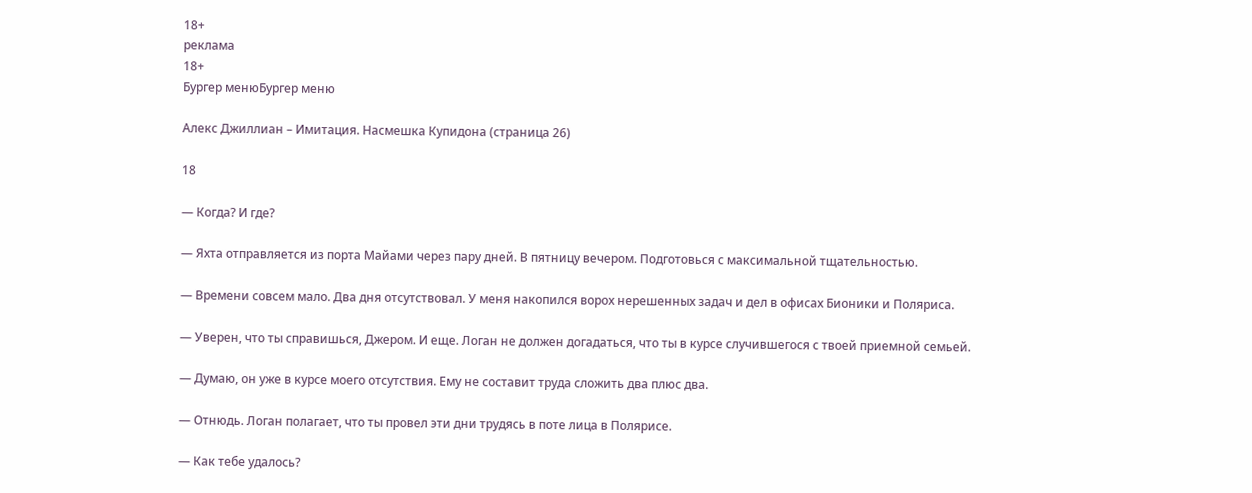18+
реклама
18+
Бургер менюБургер меню

Алекс Джиллиан – Имитация. Насмешка Купидона (страница 26)

18

— Когда? И где?

— Яхта отправляется из порта Майами через пару дней. В пятницу вечером. Подготовься с максимальной тщательностью.

— Времени совсем мало. Два дня отсутствовал. У меня накопился ворох нерешенных задач и дел в офисах Бионики и Поляриса.

— Уверен, что ты справишься, Джером. И еще. Логан не должен догадаться, что ты в курсе случившегося с твоей приемной семьей.

— Думаю, он уже в курсе моего отсутствия. Ему не составит труда сложить два плюс два.

— Отнюдь. Логан полагает, что ты провел эти дни трудясь в поте лица в Полярисе.

— Как тебе удалось?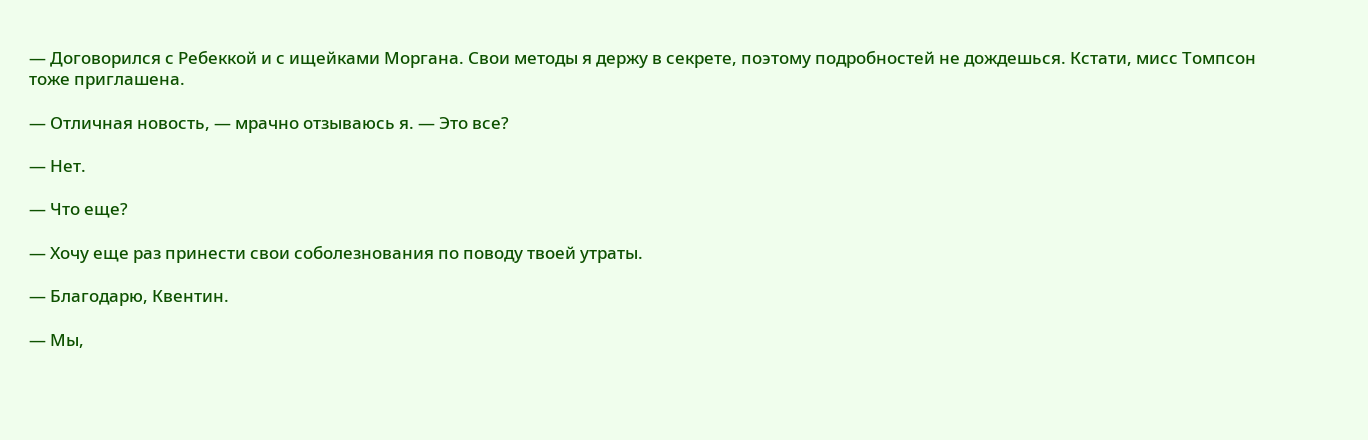— Договорился с Ребеккой и с ищейками Моргана. Свои методы я держу в секрете, поэтому подробностей не дождешься. Кстати, мисс Томпсон тоже приглашена.

— Отличная новость, — мрачно отзываюсь я. — Это все?

— Нет.

— Что еще?

— Хочу еще раз принести свои соболезнования по поводу твоей утраты.

— Благодарю, Квентин.

— Мы,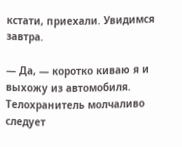кстати, приехали. Увидимся завтра.

— Да, — коротко киваю я и выхожу из автомобиля. Телохранитель молчаливо следует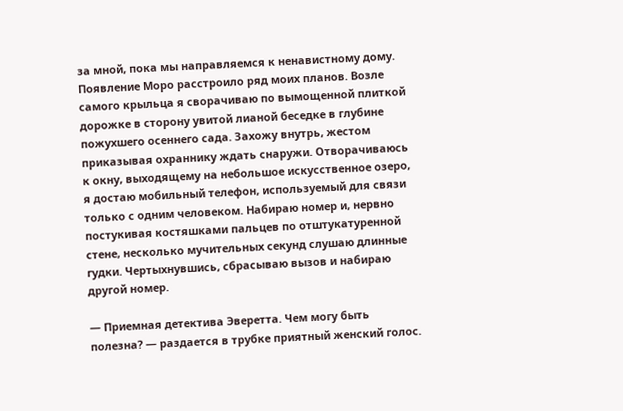за мной, пока мы направляемся к ненавистному дому. Появление Моро расстроило ряд моих планов. Возле самого крыльца я сворачиваю по вымощенной плиткой дорожке в сторону увитой лианой беседке в глубине пожухшего осеннего сада. Захожу внутрь, жестом приказывая охраннику ждать снаружи. Отворачиваюсь к окну, выходящему на небольшое искусственное озеро, я достаю мобильный телефон, используемый для связи только с одним человеком. Набираю номер и, нервно постукивая костяшками пальцев по отштукатуренной стене, несколько мучительных секунд слушаю длинные гудки. Чертыхнувшись, сбрасываю вызов и набираю другой номер.

— Приемная детектива Эверетта. Чем могу быть полезна? — раздается в трубке приятный женский голос.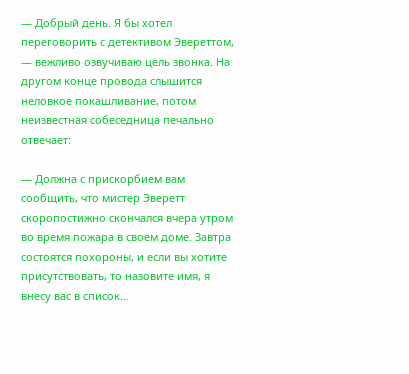— Добрый день. Я бы хотел переговорить с детективом Эвереттом, — вежливо озвучиваю цель звонка. На другом конце провода слышится неловкое покашливание, потом неизвестная собеседница печально отвечает:

— Должна с прискорбием вам сообщить, что мистер Эверетт скоропостижно скончался вчера утром во время пожара в своем доме. Завтра состоятся похороны, и если вы хотите присутствовать, то назовите имя, я внесу вас в список…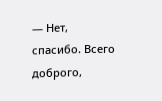— Нет, спасибо. Всего доброго,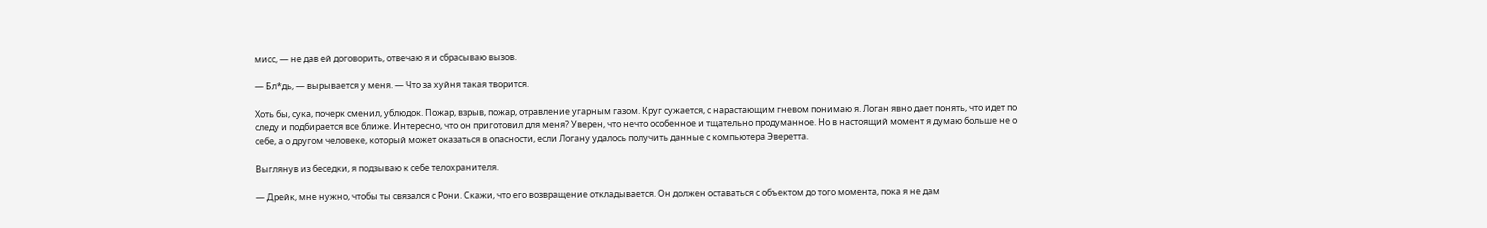мисс, — не дав ей договорить, отвечаю я и сбрасываю вызов.

— Бл*дь, — вырывается у меня. — Что за хуйня такая творится.

Хоть бы, сука, почерк сменил, ублюдок. Пожар, взрыв, пожар, отравление угарным газом. Круг сужается, с нарастающим гневом понимаю я. Логан явно дает понять, что идет по следу и подбирается все ближе. Интересно, что он приготовил для меня? Уверен, что нечто особенное и тщательно продуманное. Но в настоящий момент я думаю больше не о себе, а о другом человеке, который может оказаться в опасности, если Логану удалось получить данные с компьютера Эверетта.

Выглянув из беседки, я подзываю к себе телохранителя.

— Дрейк, мне нужно, чтобы ты связался с Рони. Скажи, что его возвращение откладывается. Он должен оставаться с объектом до того момента, пока я не дам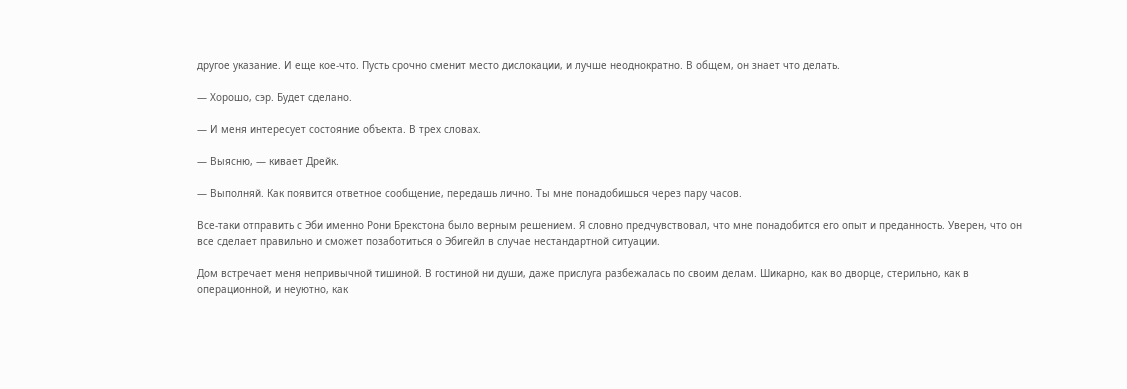другое указание. И еще кое-что. Пусть срочно сменит место дислокации, и лучше неоднократно. В общем, он знает что делать.

— Хорошо, сэр. Будет сделано.

— И меня интересует состояние объекта. В трех словах.

— Выясню, — кивает Дрейк.

— Выполняй. Как появится ответное сообщение, передашь лично. Ты мне понадобишься через пару часов.

Все-таки отправить с Эби именно Рони Брекстона было верным решением. Я словно предчувствовал, что мне понадобится его опыт и преданность. Уверен, что он все сделает правильно и сможет позаботиться о Эбигейл в случае нестандартной ситуации.

Дом встречает меня непривычной тишиной. В гостиной ни души, даже прислуга разбежалась по своим делам. Шикарно, как во дворце, стерильно, как в операционной, и неуютно, как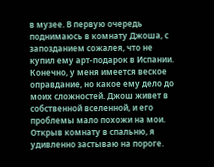в музее. В первую очередь поднимаюсь в комнату Джоша, с запозданием сожалея, что не купил ему арт-подарок в Испании. Конечно, у меня имеется веское оправдание, но какое ему дело до моих сложностей. Джош живет в собственной вселенной, и его проблемы мало похожи на мои. Открыв комнату в спальню, я удивленно застываю на пороге.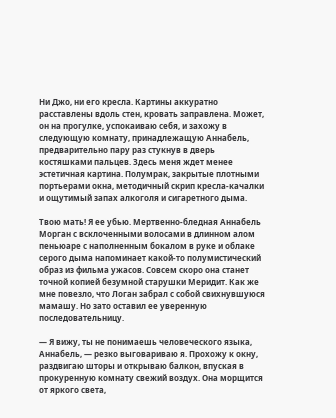Ни Джо, ни его кресла. Картины аккуратно расставлены вдоль стен, кровать заправлена. Может, он на прогулке, успокаиваю себя, и захожу в следующую комнату, принадлежащую Аннабель, предварительно пару раз стукнув в дверь костяшками пальцев. Здесь меня ждет менее эстетичная картина. Полумрак, закрытые плотными портьерами окна, методичный скрип кресла-качалки и ощутимый запах алкоголя и сигаретного дыма.

Твою мать! Я ее убью. Мертвенно-бледная Аннабель Морган с всклоченными волосами в длинном алом пеньюаре с наполненным бокалом в руке и облаке серого дыма напоминает какой-то полумистический образ из фильма ужасов. Совсем скоро она станет точной копией безумной старушки Меридит. Как же мне повезло, что Логан забрал с собой свихнувшуюся мамашу. Но зато оставил ее уверенную последовательницу.

— Я вижу, ты не понимаешь человеческого языка, Аннабель, — резко выговариваю я. Прохожу к окну, раздвигаю шторы и открываю балкон, впуская в прокуренную комнату свежий воздух. Она морщится от яркого света,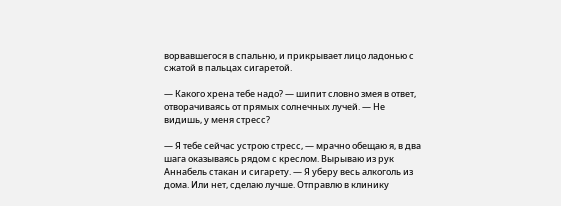ворвавшегося в спальню, и прикрывает лицо ладонью с сжатой в пальцах сигаретой.

— Какого хрена тебе надо? — шипит словно змея в ответ, отворачиваясь от прямых солнечных лучей. — Не видишь, у меня стресс?

— Я тебе сейчас устрою стресс, — мрачно обещаю я, в два шага оказываясь рядом с креслом. Вырываю из рук Аннабель стакан и сигарету. — Я уберу весь алкоголь из дома. Или нет, сделаю лучше. Отправлю в клинику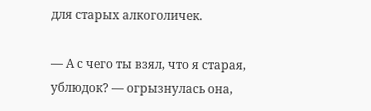для старых алкоголичек.

— А с чего ты взял, что я старая, ублюдок? — огрызнулась она,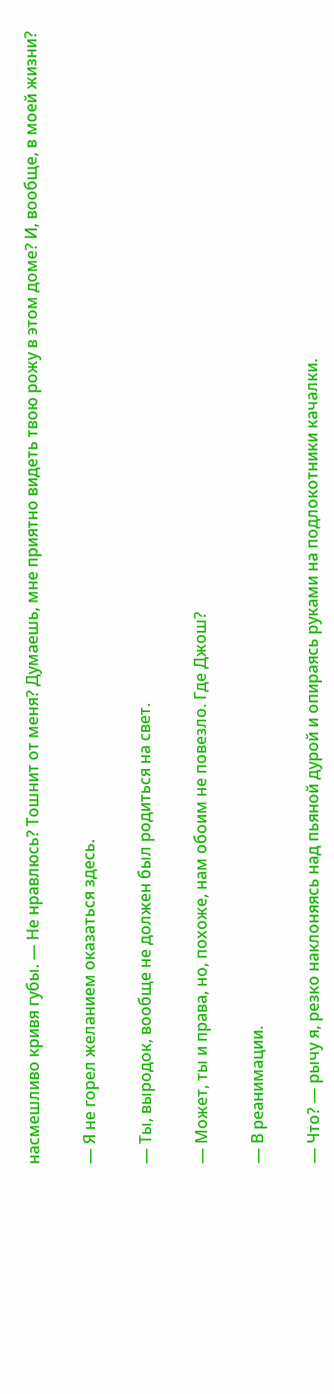насмешливо кривя губы. — Не нравлюсь? Тошнит от меня? Думаешь, мне приятно видеть твою рожу в этом доме? И, вообще, в моей жизни?

— Я не горел желанием оказаться здесь.

— Ты, выродок, вообще не должен был родиться на свет.

— Может, ты и права, но, похоже, нам обоим не повезло. Где Джош?

— В реанимации.

— Что? — рычу я, резко наклоняясь над пьяной дурой и опираясь руками на подлокотники качалки.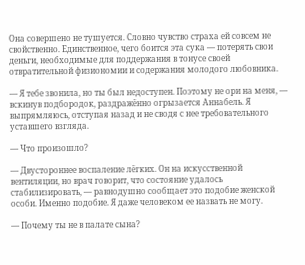Она совершено не тушуется. Словно чувство страха ей совсем не свойственно. Единственное, чего боится эта сука — потерять свои деньги, необходимые для поддержания в тонусе своей отвратительной физиономии и содержания молодого любовника.

— Я тебе звонила, но ты был недоступен. Поэтому не ори на меня, — вскинув подбородок, раздражённо огрызается Аннабель. Я выпрямляюсь, отступая назад и не сводя с нее требовательного уставшего взгляда.

— Что произошло?

— Двустороннее воспаление лёгких. Он на искусственной вентиляции, но врач говорит, что состояние удалось стабилизировать, — равнодушно сообщает это подобие женской особи. Именно подобие. Я даже человеком ее назвать не могу.

— Почему ты не в палате сына?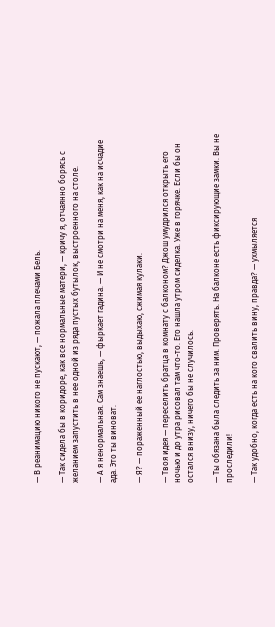— В реанимацию никого не пускают, — пожала плечами Бель.

— Так сидела бы в коридоре, как все нормальные матери, — кричу я, отчаянно борясь с желанием запустить в нее одной из ряда пустых бутылок, выстроенного на столе.

— А я ненормальная. Сам знаешь, — фыркает гадина. — И не смотри на меня, как на исчадие ада. Это ты виноват.

— Я? — пораженный ее наглостью, выдыхаю, сжимая кулаки.

— Твоя идея — переселить братца в комнату с балконом? Джош умудрился открыть его ночью и до утра рисовал там что-то. Его нашла утром сиделка. Уже в горячке. Если бы он остался внизу, ничего бы не случилось.

— Ты обязана была следить за ним. Проверять. На балконе есть фиксирующие замки. Вы не проследили!

— Так удобно, когда есть на кого свалить вину, правда? — ухмыляется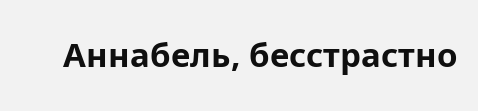Аннабель, бесстрастно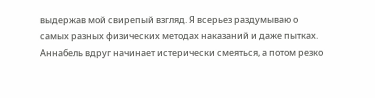выдержав мой свирепый взгляд. Я всерьез раздумываю о самых разных физических методах наказаний и даже пытках. Аннабель вдруг начинает истерически смеяться, а потом резко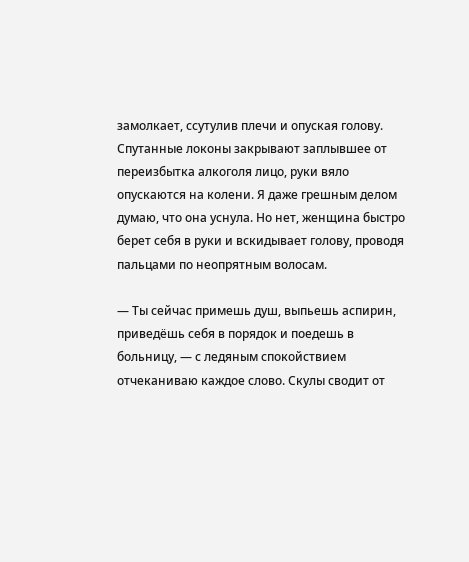замолкает, ссутулив плечи и опуская голову. Спутанные локоны закрывают заплывшее от переизбытка алкоголя лицо, руки вяло опускаются на колени. Я даже грешным делом думаю, что она уснула. Но нет, женщина быстро берет себя в руки и вскидывает голову, проводя пальцами по неопрятным волосам.

— Ты сейчас примешь душ, выпьешь аспирин, приведёшь себя в порядок и поедешь в больницу, — с ледяным спокойствием отчеканиваю каждое слово. Скулы сводит от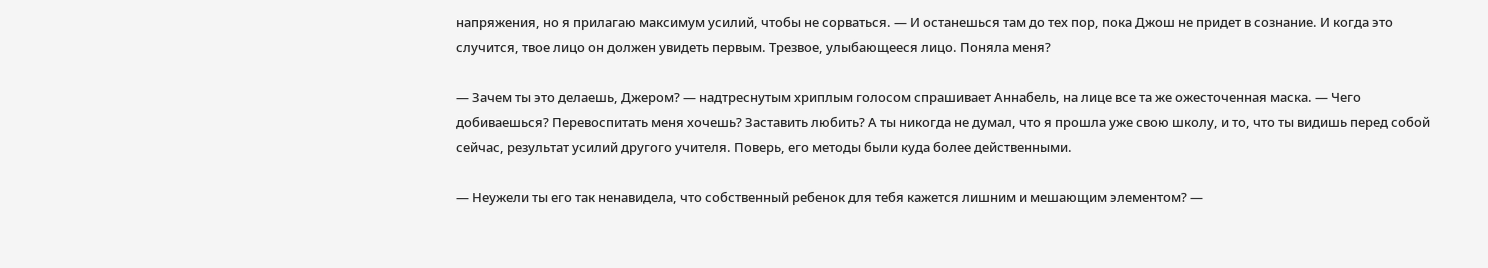напряжения, но я прилагаю максимум усилий, чтобы не сорваться. — И останешься там до тех пор, пока Джош не придет в сознание. И когда это случится, твое лицо он должен увидеть первым. Трезвое, улыбающееся лицо. Поняла меня?

— Зачем ты это делаешь, Джером? — надтреснутым хриплым голосом спрашивает Аннабель, на лице все та же ожесточенная маска. — Чего добиваешься? Перевоспитать меня хочешь? Заставить любить? А ты никогда не думал, что я прошла уже свою школу, и то, что ты видишь перед собой сейчас, результат усилий другого учителя. Поверь, его методы были куда более действенными.

— Неужели ты его так ненавидела, что собственный ребенок для тебя кажется лишним и мешающим элементом? —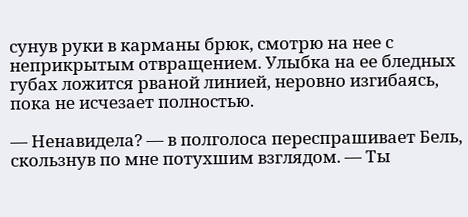сунув руки в карманы брюк, смотрю на нее с неприкрытым отвращением. Улыбка на ее бледных губах ложится рваной линией, неровно изгибаясь, пока не исчезает полностью.

— Ненавидела? — в полголоса переспрашивает Бель, скользнув по мне потухшим взглядом. — Ты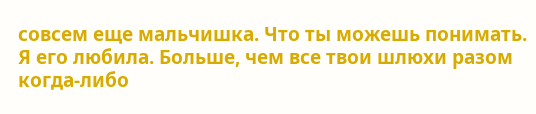совсем еще мальчишка. Что ты можешь понимать. Я его любила. Больше, чем все твои шлюхи разом когда-либо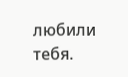любили тебя.